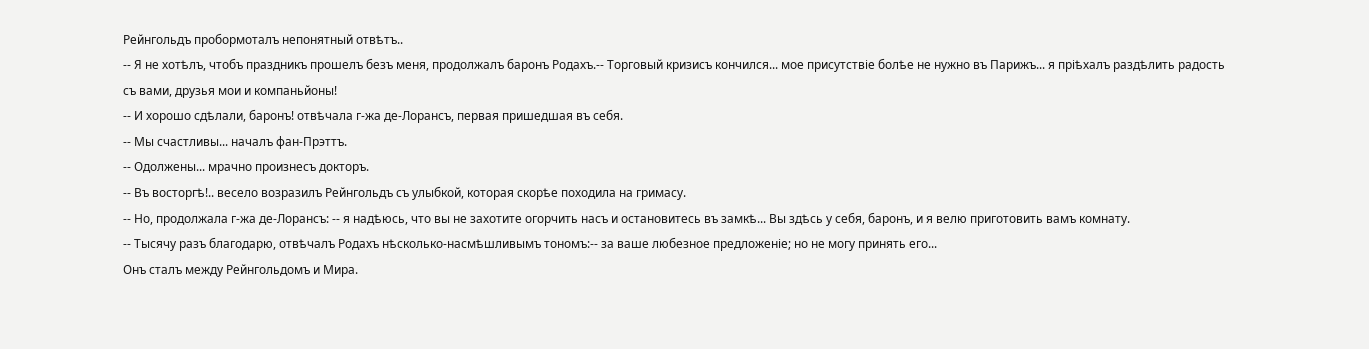Рейнгольдъ пробормоталъ непонятный отвѣтъ..
-- Я не хотѣлъ, чтобъ праздникъ прошелъ безъ меня, продолжалъ баронъ Родахъ.-- Торговый кризисъ кончился... мое присутствіе болѣе не нужно въ Парижъ... я пріѣхалъ раздѣлить радость съ вами, друзья мои и компаньйоны!
-- И хорошо сдѣлали, баронъ! отвѣчала г-жа де-Лорансъ, первая пришедшая въ себя.
-- Мы счастливы... началъ фан-Прэттъ.
-- Одолжены... мрачно произнесъ докторъ.
-- Въ восторгѣ!.. весело возразилъ Рейнгольдъ съ улыбкой, которая скорѣе походила на гримасу.
-- Но, продолжала г-жа де-Лорансъ: -- я надѣюсь, что вы не захотите огорчить насъ и остановитесь въ замкѣ... Вы здѣсь у себя, баронъ, и я велю приготовить вамъ комнату.
-- Тысячу разъ благодарю, отвѣчалъ Родахъ нѣсколько-насмѣшливымъ тономъ:-- за ваше любезное предложеніе; но не могу принять его...
Онъ сталъ между Рейнгольдомъ и Мира.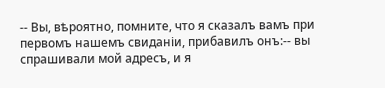-- Вы, вѣроятно, помните, что я сказалъ вамъ при первомъ нашемъ свиданіи, прибавилъ онъ:-- вы спрашивали мой адресъ, и я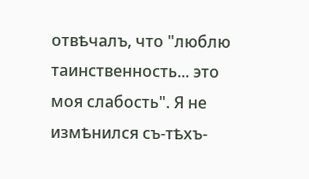отвѣчалъ, что "люблю таинственность... это моя слабость". Я не измѣнился съ-тѣхъ-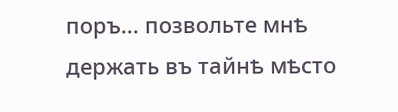поръ... позвольте мнѣ держать въ тайнѣ мѣсто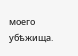моего убѣжища.